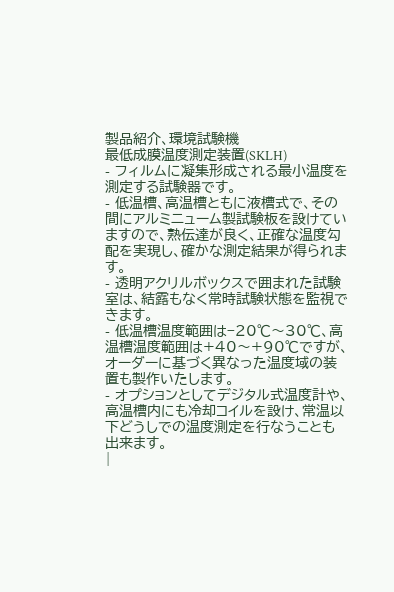製品紹介、環境試験機
最低成膜温度測定装置(SKLH)
- フィルムに凝集形成される最小温度を測定する試験器です。
- 低温槽、高温槽ともに液槽式で、その間にアルミニューム製試験板を設けていますので、熟伝達が良く、正確な温度勾配を実現し、確かな測定結果が得られます。
- 透明アクリルボックスで囲まれた試験室は、結露もなく常時試験状態を監視できます。
- 低温槽温度範囲は−20℃〜30℃、高温槽温度範囲は+40〜+90℃ですが、オーダーに基づく異なった温度域の装置も製作いたします。
- オプションとしてデジタル式温度計や、高温槽内にも冷却コイルを設け、常温以下どうしでの温度測定を行なうことも出来ます。
|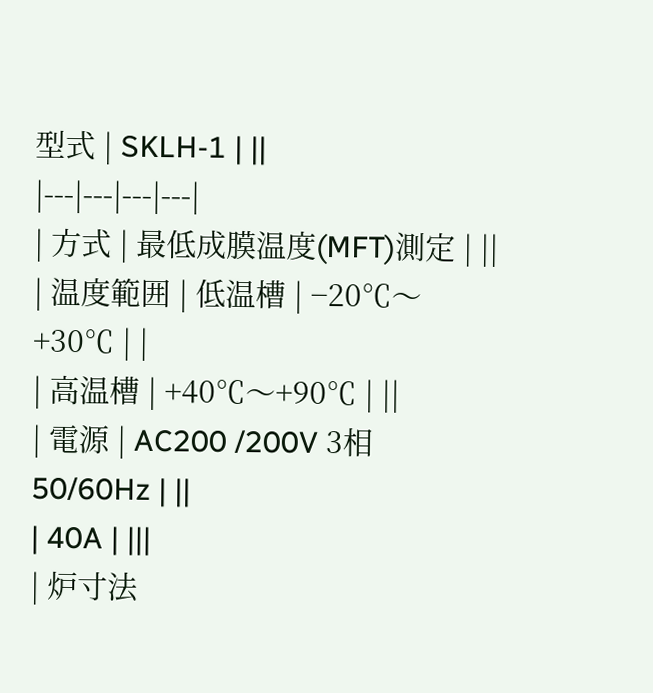型式 | SKLH-1 | ||
|---|---|---|---|
| 方式 | 最低成膜温度(MFT)測定 | ||
| 温度範囲 | 低温槽 | −20℃〜+30℃ | |
| 高温槽 | +40℃〜+90℃ | ||
| 電源 | AC200 /200V 3相 50/60Hz | ||
| 40A | |||
| 炉寸法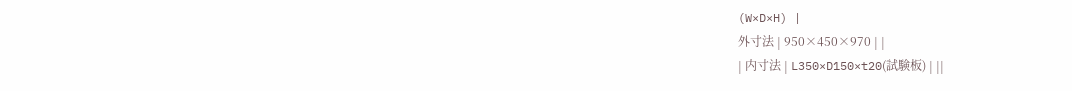(W×D×H) |
外寸法 | 950×450×970 | |
| 内寸法 | L350×D150×t20(試験板) | ||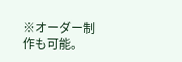※オーダー制作も可能。